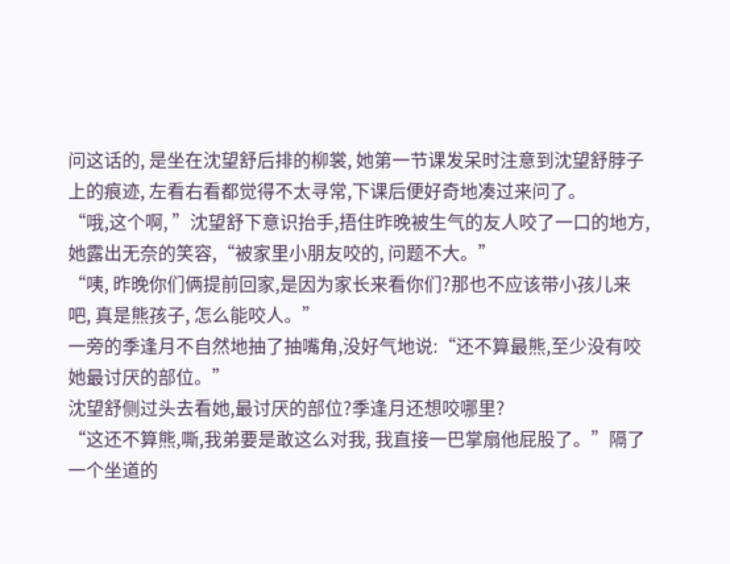问这话的, 是坐在沈望舒后排的柳裳, 她第一节课发呆时注意到沈望舒脖子上的痕迹, 左看右看都觉得不太寻常,下课后便好奇地凑过来问了。
“哦,这个啊, ”沈望舒下意识抬手,捂住昨晚被生气的友人咬了一口的地方, 她露出无奈的笑容,“被家里小朋友咬的, 问题不大。”
“咦, 昨晚你们俩提前回家,是因为家长来看你们?那也不应该带小孩儿来吧, 真是熊孩子, 怎么能咬人。”
一旁的季逢月不自然地抽了抽嘴角,没好气地说:“还不算最熊,至少没有咬她最讨厌的部位。”
沈望舒侧过头去看她,最讨厌的部位?季逢月还想咬哪里?
“这还不算熊,嘶,我弟要是敢这么对我, 我直接一巴掌扇他屁股了。”隔了一个坐道的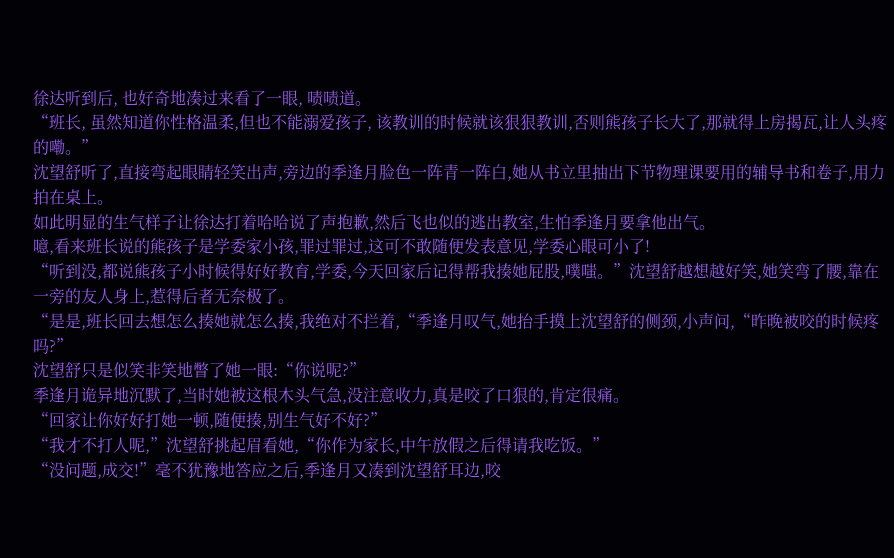徐达听到后, 也好奇地凑过来看了一眼, 啧啧道。
“班长, 虽然知道你性格温柔,但也不能溺爱孩子, 该教训的时候就该狠狠教训,否则熊孩子长大了,那就得上房揭瓦,让人头疼的嘞。”
沈望舒听了,直接弯起眼睛轻笑出声,旁边的季逢月脸色一阵青一阵白,她从书立里抽出下节物理课要用的辅导书和卷子,用力拍在桌上。
如此明显的生气样子让徐达打着哈哈说了声抱歉,然后飞也似的逃出教室,生怕季逢月要拿他出气。
噫,看来班长说的熊孩子是学委家小孩,罪过罪过,这可不敢随便发表意见,学委心眼可小了!
“听到没,都说熊孩子小时候得好好教育,学委,今天回家后记得帮我揍她屁股,噗嗤。”沈望舒越想越好笑,她笑弯了腰,靠在一旁的友人身上,惹得后者无奈极了。
“是是,班长回去想怎么揍她就怎么揍,我绝对不拦着,“季逢月叹气,她抬手摸上沈望舒的侧颈,小声问,“昨晚被咬的时候疼吗?”
沈望舒只是似笑非笑地瞥了她一眼:“你说呢?”
季逢月诡异地沉默了,当时她被这根木头气急,没注意收力,真是咬了口狠的,肯定很痛。
“回家让你好好打她一顿,随便揍,别生气好不好?”
“我才不打人呢,”沈望舒挑起眉看她,“你作为家长,中午放假之后得请我吃饭。”
“没问题,成交!”毫不犹豫地答应之后,季逢月又凑到沈望舒耳边,咬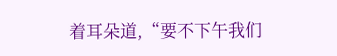着耳朵道,“要不下午我们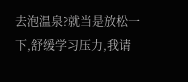去泡温泉?就当是放松一下,舒缓学习压力,我请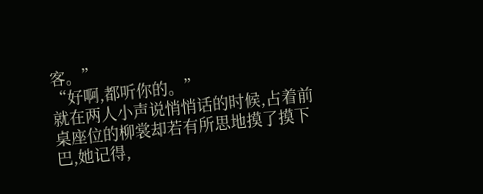客。”
“好啊,都听你的。”
就在两人小声说悄悄话的时候,占着前桌座位的柳裳却若有所思地摸了摸下巴,她记得,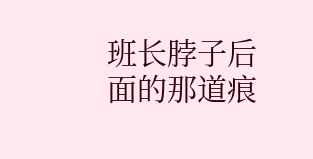班长脖子后面的那道痕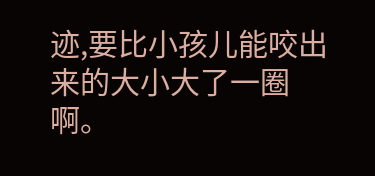迹,要比小孩儿能咬出来的大小大了一圈啊。